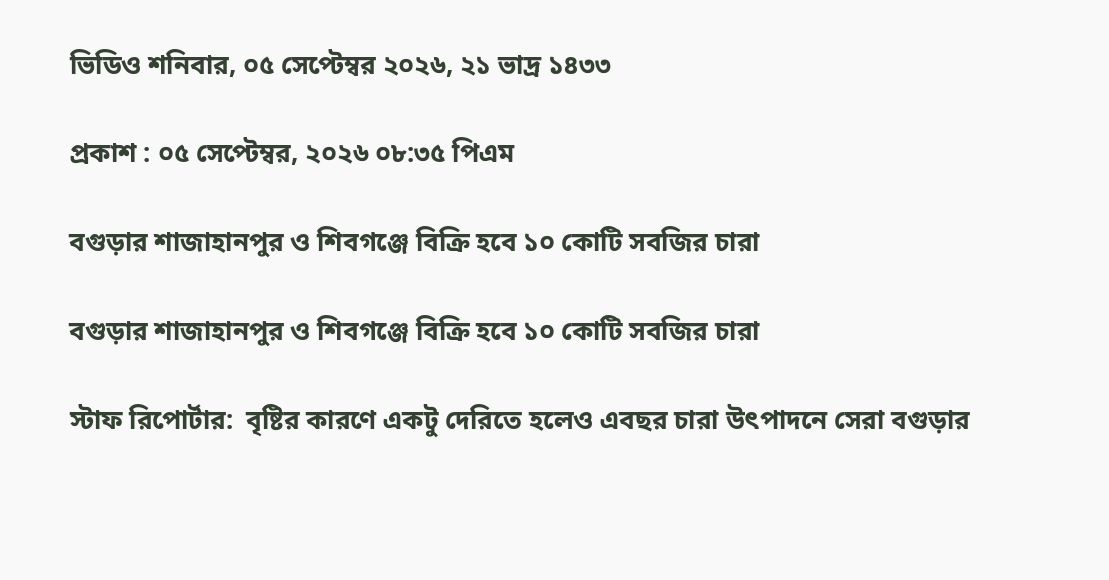ভিডিও শনিবার, ০৫ সেপ্টেম্বর ২০২৬, ২১ ভাদ্র ১৪৩৩

প্রকাশ : ০৫ সেপ্টেম্বর, ২০২৬ ০৮:৩৫ পিএম

বগুড়ার শাজাহানপুর ও শিবগঞ্জে বিক্রি হবে ১০ কোটি সবজির চারা

বগুড়ার শাজাহানপুর ও শিবগঞ্জে বিক্রি হবে ১০ কোটি সবজির চারা

স্টাফ রিপোর্টার:  বৃষ্টির কারণে একটু দেরিতে হলেও এবছর চারা উৎপাদনে সেরা বগুড়ার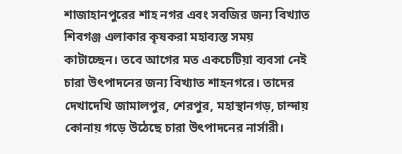শাজাহানপুরের শাহ নগর এবং সবজির জন্য বিখ্যাত শিবগঞ্জ এলাকার কৃষকরা মহাব্যস্ত সময় কাটাচ্ছেন। তবে আগের মত একচেটিয়া ব্যবসা নেই চারা উৎপাদনের জন্য বিখ্যাত শাহনগরে। তাদের দেখাদেখি জামালপুর, শেরপুর, মহাস্থানগড়, চান্দায় কোনায় গড়ে উঠেছে চারা উৎপাদনের নার্সারী।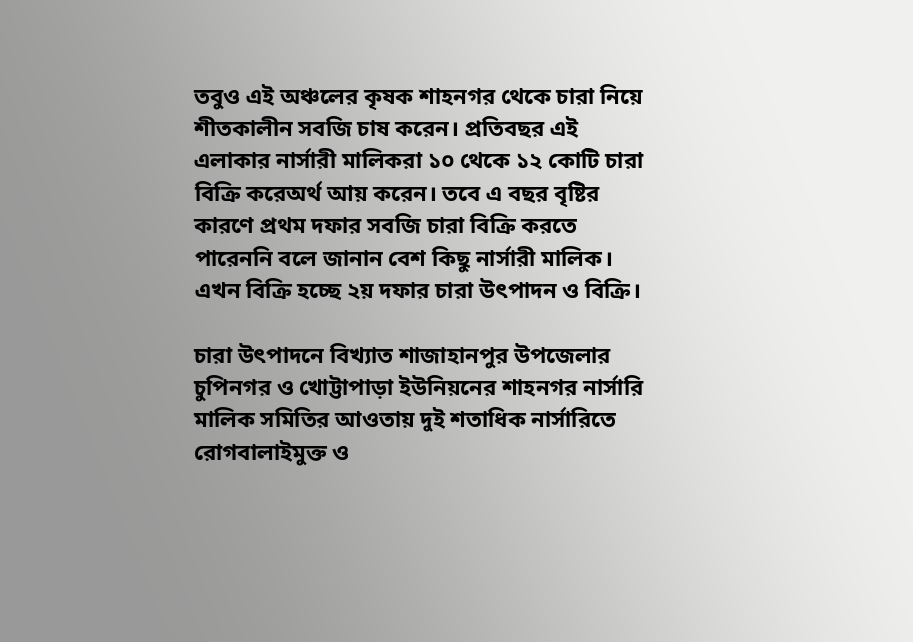তবুও এই অঞ্চলের কৃষক শাহনগর থেকে চারা নিয়ে শীতকালীন সবজি চাষ করেন। প্রতিবছর এই এলাকার নার্সারী মালিকরা ১০ থেকে ১২ কোটি চারা বিক্রি করেঅর্থ আয় করেন। তবে এ বছর বৃষ্টির কারণে প্রথম দফার সবজি চারা বিক্রি করতে পারেননি বলে জানান বেশ কিছু নার্সারী মালিক। এখন বিক্রি হচ্ছে ২য় দফার চারা উৎপাদন ও বিক্রি।

চারা উৎপাদনে বিখ্যাত শাজাহানপুর উপজেলার চুপিনগর ও খোট্টাপাড়া ইউনিয়নের শাহনগর নার্সারি মালিক সমিতির আওতায় দুই শতাধিক নার্সারিতে রোগবালাইমুক্ত ও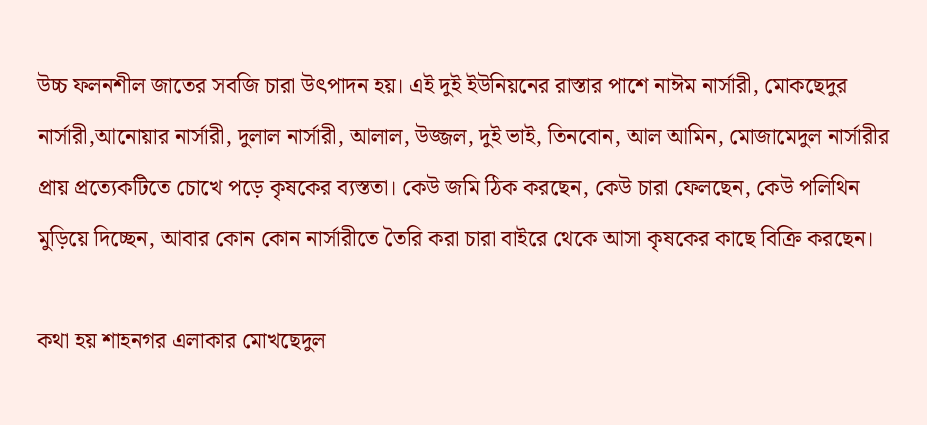উচ্চ ফলনশীল জাতের সবজি চারা উৎপাদন হয়। এই দুই ইউনিয়নের রাস্তার পাশে নাঈম নার্সারী, মোকছেদুর নার্সারী,আনোয়ার নার্সারী, দুলাল নার্সারী, আলাল, উজ্জল, দুই ভাই, তিনবোন, আল আমিন, মোজামেদুল নার্সারীর প্রায় প্রত্যেকটিতে চোখে পড়ে কৃষকের ব্যস্ততা। কেউ জমি ঠিক করছেন, কেউ চারা ফেলছেন, কেউ পলিথিন মুড়িয়ে দিচ্ছেন, আবার কোন কোন নার্সারীতে তৈরি করা চারা বাইরে থেকে আসা কৃষকের কাছে বিক্রি করছেন।

কথা হয় শাহনগর এলাকার মোখছেদুল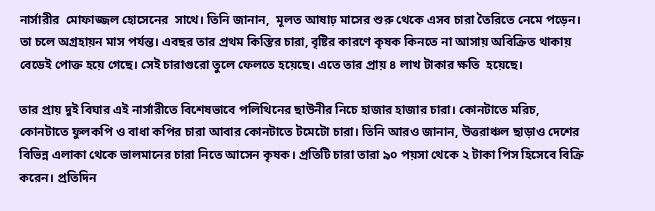নার্সারীর  মোফাজ্জল হোসেনের  সাথে। তিনি জানান,  মূলত আষাঢ় মাসের শুরু থেকে এসব চারা তৈরিতে নেমে পড়েন। তা চলে অগ্রহায়ন মাস পর্যন্ত। এবছর তার প্রথম কিস্তির চারা, বৃষ্টির কারণে কৃষক কিনতে না আসায় অবিক্রিত থাকায় বেডেই পোক্ত হয়ে গেছে। সেই চারাগুরো তুলে ফেলতে হয়েছে। এতে তার প্রায় ৪ লাখ টাকার ক্ষতি  হয়েছে।

তার প্রায় দুই বিঘার এই নার্সারীতে বিশেষভাবে পলিথিনের ছাউনীর নিচে হাজার হাজার চারা। কোনটাতে মরিচ, কোনটাতে ফুলকপি ও বাধা কপির চারা আবার কোনটাতে টমেটো চারা। তিনি আরও জানান, উত্তরাঞ্চল ছাড়াও দেশের বিভিন্ন এলাকা থেকে ভালমানের চারা নিতে আসেন কৃষক। প্রতিটি চারা তারা ৯০ পয়সা থেকে ২ টাকা পিস হিসেবে বিক্রি করেন। প্রতিদিন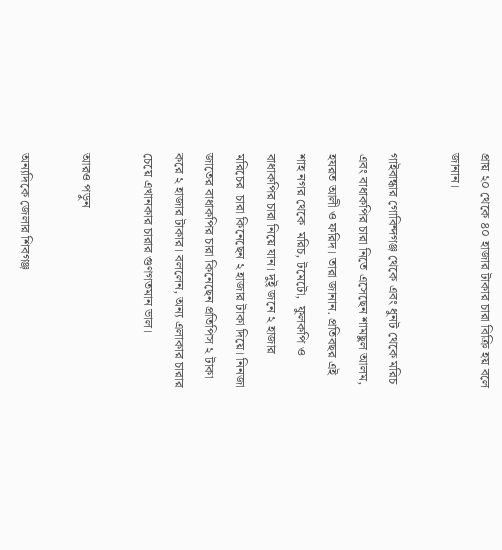প্রায় ২০ থেকে ৪০ হাজার টাকার চারা বিক্রি হয় বলে জানান।

গাইবান্ধার গোবিন্দগঞ্জ থেকে এবং ধুনট থেকে মরিচ এবং বাধাকপির চারা নিতে এসেছেন শামছুল আলম, হযরত আলী ও ফরিদ। তারা জানান. প্রতিবছর এই শাহ নগর থেকে  মরিচ, টমেটো,  ফুলকপি ও বাধাকপির চারা নিয়ে যান। দুই্ জনে ২ হাজার  মরিচের  চারা কিনেছেন ২ হাজার টাকা দিয়ে। নিনজা জাতের বাধাকপির চারা কিনেছেন প্রতিপিস ২ টাকা করে ২ হাজার টাকার। বললেন, অন্য এলাকার চারার চেয়ে এখানকার চারার গুণগতমান ভাল।

আরও পড়ুন

অন্যদিকে জেলার শিবগঞ্জ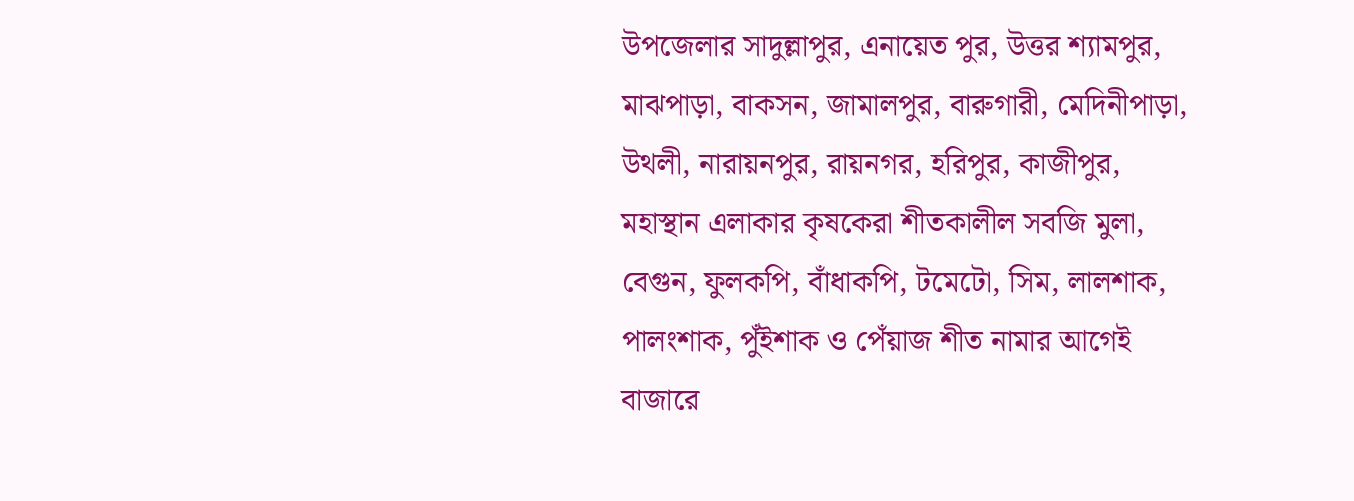উপজেলার সাদুল্লাপুর, এনায়েত পুর, উত্তর শ্যামপুর, মাঝপাড়া, বাকসন, জামালপুর, বারুগারী, মেদিনীপাড়া, উথলী, নারায়নপুর, রায়নগর, হরিপুর, কাজীপুর, মহাস্থান এলাকার কৃষকেরা শীতকালীল সবজি মুলা, বেগুন, ফুলকপি, বাঁধাকপি, টমেটো, সিম, লালশাক, পালংশাক, পুঁইশাক ও পেঁয়াজ শীত নামার আগেই বাজারে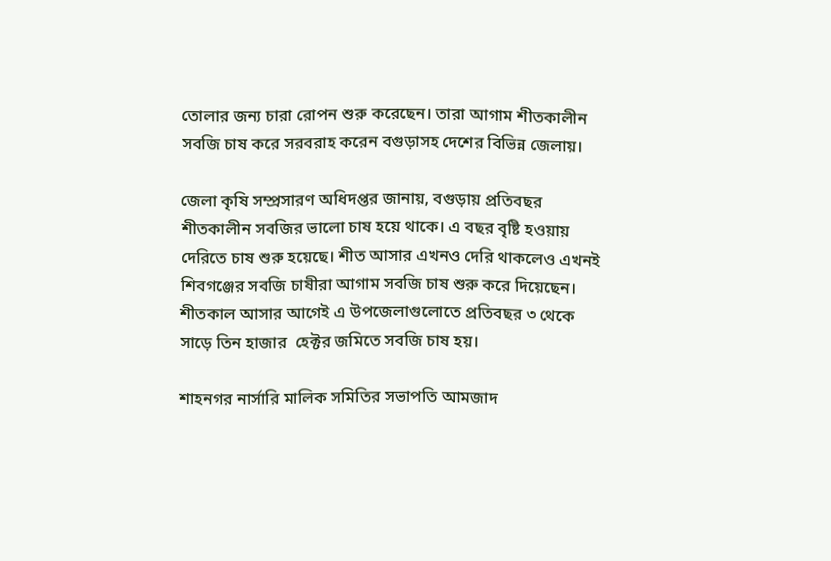তোলার জন্য চারা রোপন শুরু করেছেন। তারা আগাম শীতকালীন সবজি চাষ করে সরবরাহ করেন বগুড়াসহ দেশের বিভিন্ন জেলায়।

জেলা কৃষি সম্প্রসারণ অধিদপ্তর জানায়, বগুড়ায় প্রতিবছর শীতকালীন সবজির ভালো চাষ হয়ে থাকে। এ বছর বৃষ্টি হওয়ায় দেরিতে চাষ শুরু হয়েছে। শীত আসার এখনও দেরি থাকলেও এখনই শিবগঞ্জের সবজি চাষীরা আগাম সবজি চাষ শুরু করে দিয়েছেন। শীতকাল আসার আগেই এ উপজেলাগুলোতে প্রতিবছর ৩ থেকে সাড়ে তিন হাজার  হেক্টর জমিতে সবজি চাষ হয়।

শাহনগর নার্সারি মালিক সমিতির সভাপতি আমজাদ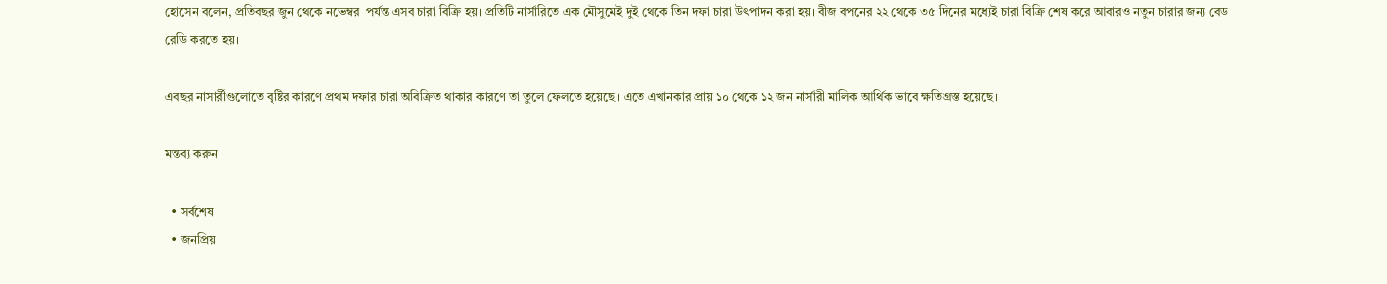হোসেন বলেন, প্রতিবছর জুন থেকে নভেম্বর  পর্যন্ত এসব চারা বিক্রি হয়। প্রতিটি নার্সারিতে এক মৌসুমেই দুই থেকে তিন দফা চারা উৎপাদন করা হয়। বীজ বপনের ২২ থেকে ৩৫ দিনের মধ্যেই চারা বিক্রি শেষ করে আবারও নতুন চারার জন্য বেড রেডি করতে হয়।

এবছর নাসার্রীগুলোতে বৃষ্টির কারণে প্রথম দফার চারা অবিক্রিত থাকার কারণে তা তুলে ফেলতে হয়েছে। এতে এখানকার প্রায় ১০ থেকে ১২ জন নার্সারী মালিক আর্থিক ভাবে ক্ষতিগ্রস্ত হয়েছে।

মন্তব্য করুন

  • সর্বশেষ
  • জনপ্রিয়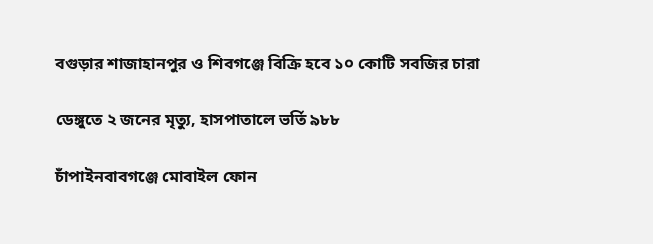বগুড়ার শাজাহানপুর ও শিবগঞ্জে বিক্রি হবে ১০ কোটি সবজির চারা

ডেঙ্গুতে ২ জনের মৃত্যু, হাসপাতালে ভর্তি ৯৮৮

চাঁপাইনবাবগঞ্জে মোবাইল ফোন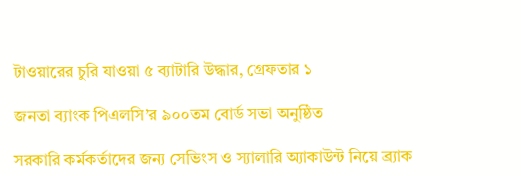টাওয়ারের চুরি যাওয়া ৫ ব্যাটারি উদ্ধার, গ্রেফতার ১

জনতা ব্যাংক পিএলসি’র ৯০০তম বোর্ড সভা অনুষ্ঠিত

সরকারি কর্মকর্তাদের জন্য সেভিংস ও স্যালারি অ্যাকাউন্ট নিয়ে ব্র্যাক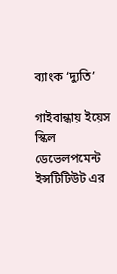ব্যাংক ‘দ্যুতি’

গাইবান্ধায় ইয়েস স্কিল ডেভেলপমেন্ট ইন্সটিটিউট এর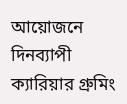আয়োজনে দিনব্যাপী ক্যারিয়ার গ্রুমিং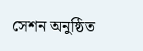সেশন অনুষ্ঠিত